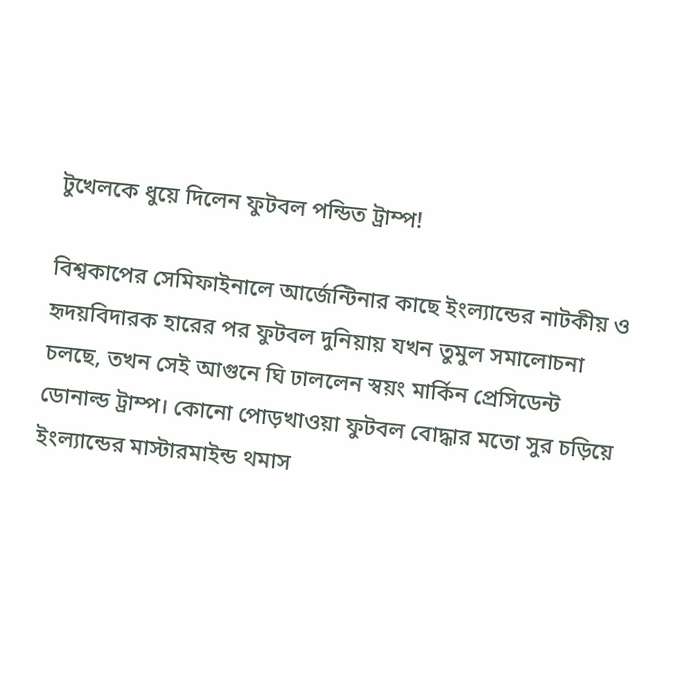টুখেলকে ধুয়ে দিলেন ফুটবল পন্ডিত ট্রাম্প!

বিশ্বকাপের সেমিফাইনালে আর্জেন্টিনার কাছে ইংল্যান্ডের নাটকীয় ও হৃদয়বিদারক হারের পর ফুটবল দুনিয়ায় যখন তুমুল সমালোচনা চলছে, তখন সেই আগুনে ঘি ঢাললেন স্বয়ং মার্কিন প্রেসিডেন্ট ডোনাল্ড ট্রাম্প। কোনো পোড়খাওয়া ফুটবল বোদ্ধার মতো সুর চড়িয়ে ইংল্যান্ডের মাস্টারমাইন্ড থমাস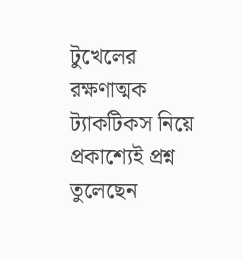টুখেলের রক্ষণাত্মক ট্যাকটিকস নিয়ে প্রকাশ্যেই প্রশ্ন তুলেছেন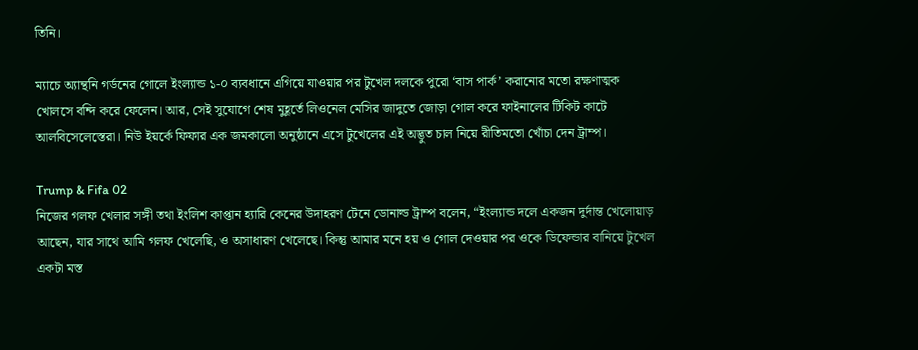তিনি।

ম্যাচে অ্যান্থনি গর্ডনের গোলে ইংল্যান্ড ১-০ ব্যবধানে এগিয়ে যাওয়ার পর টুখেল দলকে পুরো ‘বাস পার্ক’ করানোর মতো রক্ষণাত্মক খোলসে বন্দি করে ফেলেন। আর, সেই সুযোগে শেষ মুহূর্তে লিওনেল মেসির জাদুতে জোড়া গোল করে ফাইনালের টিকিট কাটে আলবিসেলেস্তেরা। নিউ ইয়র্কে ফিফার এক জমকালো অনুষ্ঠানে এসে টুখেলের এই অদ্ভুত চাল নিয়ে রীতিমতো খোঁচা দেন ট্রাম্প।

Trump & Fifa 02
নিজের গলফ খেলার সঙ্গী তথা ইংলিশ কাপ্তান হ্যারি কেনের উদাহরণ টেনে ডোনাল্ড ট্রাম্প বলেন, “ইংল্যান্ড দলে একজন দুর্দান্ত খেলোয়াড় আছেন, যার সাথে আমি গলফ খেলেছি, ও অসাধারণ খেলেছে। কিন্তু আমার মনে হয় ও গোল দেওয়ার পর ওকে ডিফেন্ডার বানিয়ে টুখেল একটা মস্ত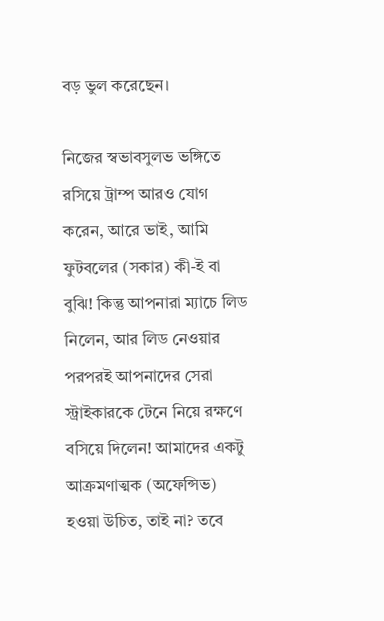বড় ভুল করেছেন।

নিজের স্বভাবসুলভ ভঙ্গিতে রসিয়ে ট্রাম্প আরও যোগ করেন, আরে ভাই, আমি ফুটবলের (সকার) কী-ই বা বুঝি! কিন্তু আপনারা ম্যাচে লিড নিলেন, আর লিড নেওয়ার পরপরই আপনাদের সেরা স্ট্রাইকারকে টেনে নিয়ে রক্ষণে বসিয়ে দিলেন! আমাদের একটু আক্রমণাত্মক (অফেন্সিভ) হওয়া উচিত, তাই না? তবে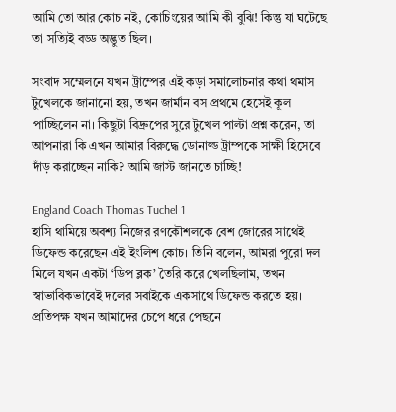আমি তো আর কোচ নই, কোচিংয়ের আমি কী বুঝি! কিন্তু যা ঘটেছে তা সত্যিই বড্ড অদ্ভুত ছিল।

সংবাদ সম্মেলনে যখন ট্রাম্পের এই কড়া সমালোচনার কথা থমাস টুখেলকে জানানো হয়, তখন জার্মান বস প্রথমে হেসেই কূল পাচ্ছিলেন না। কিছুটা বিদ্রুপের সুরে টুখেল পাল্টা প্রশ্ন করেন, তা আপনারা কি এখন আমার বিরুদ্ধে ডোনাল্ড ট্রাম্পকে সাক্ষী হিসেবে দাঁড় করাচ্ছেন নাকি? আমি জাস্ট জানতে চাচ্ছি!

England Coach Thomas Tuchel 1
হাসি থামিয়ে অবশ্য নিজের রণকৌশলকে বেশ জোরের সাথেই ডিফেন্ড করেছেন এই ইংলিশ কোচ। তিনি বলেন, আমরা পুরো দল মিলে যখন একটা ‘ডিপ ব্লক’ তৈরি করে খেলছিলাম, তখন স্বাভাবিকভাবেই দলের সবাইকে একসাথে ডিফেন্ড করতে হয়। প্রতিপক্ষ যখন আমাদের চেপে ধরে পেছনে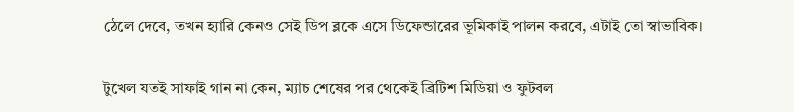ঠেলে দেবে, তখন হ্যারি কেনও সেই ডিপ ব্লকে এসে ডিফেন্ডারের ভূমিকাই পালন করবে, এটাই তো স্বাভাবিক।

টুখেল যতই সাফাই গান না কেন, ম্যাচ শেষের পর থেকেই ব্রিটিশ মিডিয়া ও ফুটবল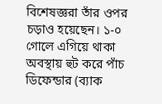বিশেষজ্ঞরা তাঁর ওপর চড়াও হয়েছেন। ১-০ গোলে এগিয়ে থাকা অবস্থায় হুট করে পাঁচ ডিফেন্ডার (ব্যাক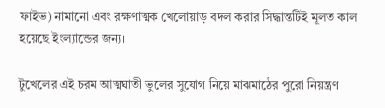ফাইভ) নামানো এবং রক্ষণাত্মক খেলোয়াড় বদল করার সিদ্ধান্তটিই মূলত কাল হয়েছে ইংল্যান্ডের জন্য।

টুখেলের এই চরম আত্মঘাতী ভুলের সুযোগ নিয়ে মাঝমাঠের পুরো নিয়ন্ত্রণ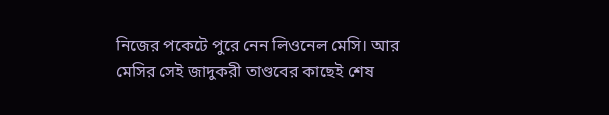নিজের পকেটে পুরে নেন লিওনেল মেসি। আর মেসির সেই জাদুকরী তাণ্ডবের কাছেই শেষ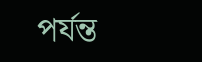পর্যন্ত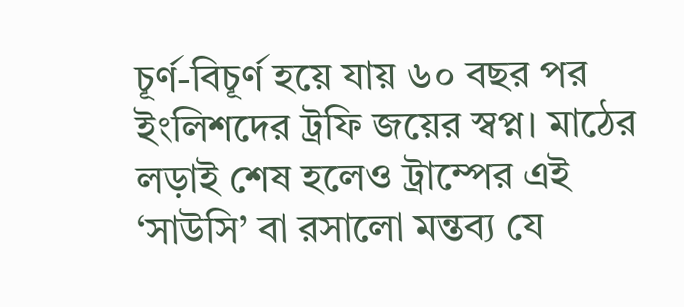চূর্ণ-বিচূর্ণ হয়ে যায় ৬০ বছর পর ইংলিশদের ট্রফি জয়ের স্বপ্ন। মাঠের লড়াই শেষ হলেও ট্রাম্পের এই ‘সাউসি’ বা রসালো মন্তব্য যে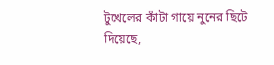টুখেলের কাঁটা গায়ে নুনের ছিটে দিয়েছে,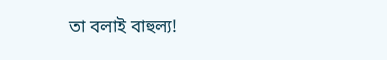তা বলাই বাহুল্য!